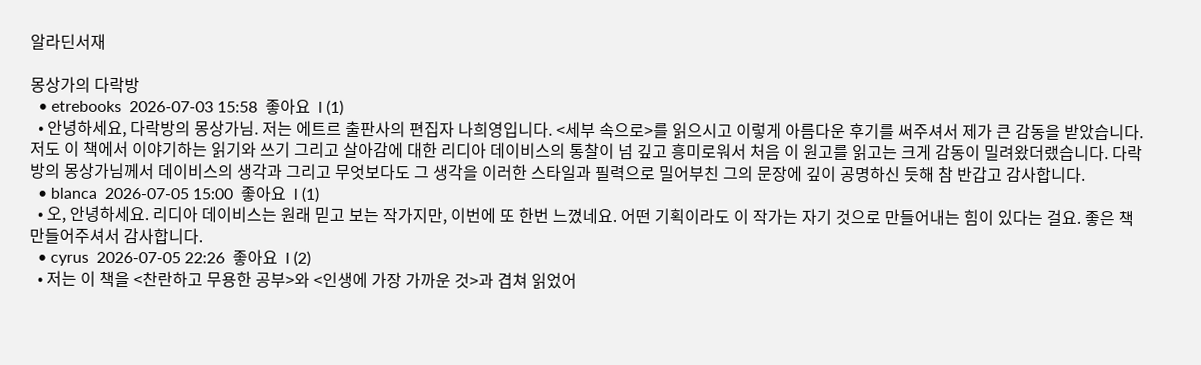알라딘서재

몽상가의 다락방
  • etrebooks  2026-07-03 15:58  좋아요  l (1)
  • 안녕하세요, 다락방의 몽상가님. 저는 에트르 출판사의 편집자 나희영입니다. <세부 속으로>를 읽으시고 이렇게 아름다운 후기를 써주셔서 제가 큰 감동을 받았습니다. 저도 이 책에서 이야기하는 읽기와 쓰기 그리고 살아감에 대한 리디아 데이비스의 통찰이 넘 깊고 흥미로워서 처음 이 원고를 읽고는 크게 감동이 밀려왔더랬습니다. 다락방의 몽상가님께서 데이비스의 생각과 그리고 무엇보다도 그 생각을 이러한 스타일과 필력으로 밀어부친 그의 문장에 깊이 공명하신 듯해 참 반갑고 감사합니다.
  • blanca  2026-07-05 15:00  좋아요  l (1)
  • 오, 안녕하세요. 리디아 데이비스는 원래 믿고 보는 작가지만, 이번에 또 한번 느꼈네요. 어떤 기획이라도 이 작가는 자기 것으로 만들어내는 힘이 있다는 걸요. 좋은 책 만들어주셔서 감사합니다.
  • cyrus  2026-07-05 22:26  좋아요  l (2)
  • 저는 이 책을 <찬란하고 무용한 공부>와 <인생에 가장 가까운 것>과 겹쳐 읽었어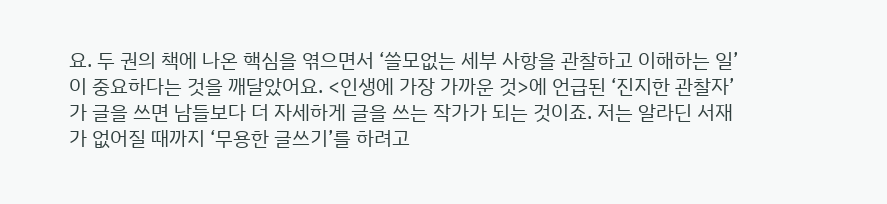요. 두 권의 책에 나온 핵심을 엮으면서 ‘쓸모없는 세부 사항을 관찰하고 이해하는 일’이 중요하다는 것을 깨달았어요. <인생에 가장 가까운 것>에 언급된 ‘진지한 관찰자’가 글을 쓰면 남들보다 더 자세하게 글을 쓰는 작가가 되는 것이죠. 저는 알라딘 서재가 없어질 때까지 ‘무용한 글쓰기’를 하려고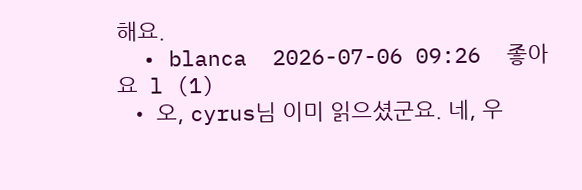해요.
  • blanca  2026-07-06 09:26  좋아요  l (1)
  • 오, cyrus님 이미 읽으셨군요. 네, 우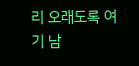리 오래도록 여기 남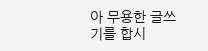아 무용한 글쓰기를 합시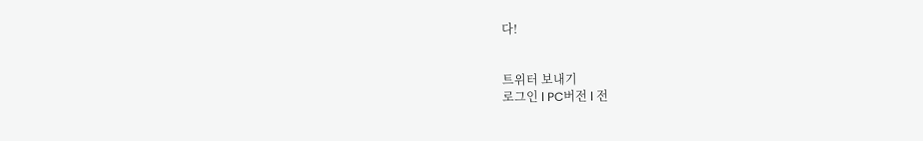다!


트위터 보내기
로그인 l PC버전 l 전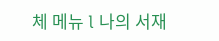체 메뉴 l 나의 서재